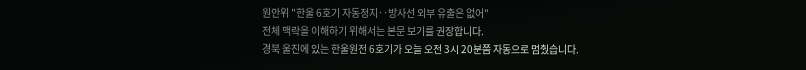원안위 "한울 6호기 자동정지‥방사선 외부 유출은 없어"
전체 맥락을 이해하기 위해서는 본문 보기를 권장합니다.
경북 울진에 있는 한울원전 6호기가 오늘 오전 3시 20분쯤 자동으로 멈췄습니다.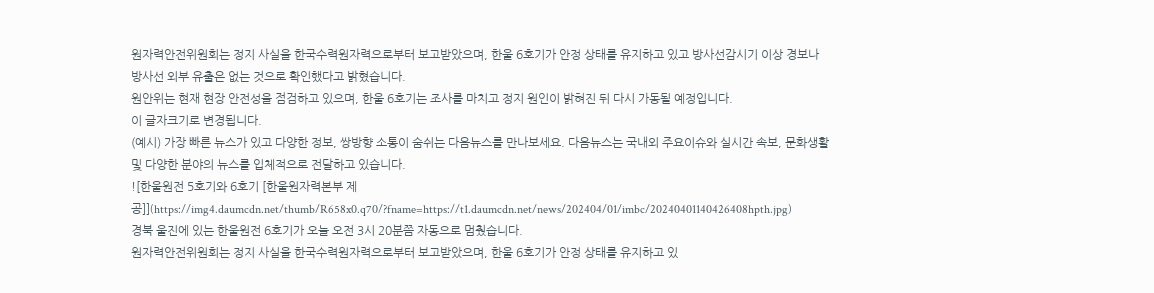원자력안전위원회는 정지 사실을 한국수력원자력으로부터 보고받았으며, 한울 6호기가 안정 상태를 유지하고 있고 방사선감시기 이상 경보나 방사선 외부 유출은 없는 것으로 확인했다고 밝혔습니다.
원안위는 현재 현장 안전성을 점검하고 있으며, 한울 6호기는 조사를 마치고 정지 원인이 밝혀진 뒤 다시 가동될 예정입니다.
이 글자크기로 변경됩니다.
(예시) 가장 빠른 뉴스가 있고 다양한 정보, 쌍방향 소통이 숨쉬는 다음뉴스를 만나보세요. 다음뉴스는 국내외 주요이슈와 실시간 속보, 문화생활 및 다양한 분야의 뉴스를 입체적으로 전달하고 있습니다.
![한울원전 5호기와 6호기 [한울원자력본부 제공]](https://img4.daumcdn.net/thumb/R658x0.q70/?fname=https://t1.daumcdn.net/news/202404/01/imbc/20240401140426408hpth.jpg)
경북 울진에 있는 한울원전 6호기가 오늘 오전 3시 20분쯤 자동으로 멈췄습니다.
원자력안전위원회는 정지 사실을 한국수력원자력으로부터 보고받았으며, 한울 6호기가 안정 상태를 유지하고 있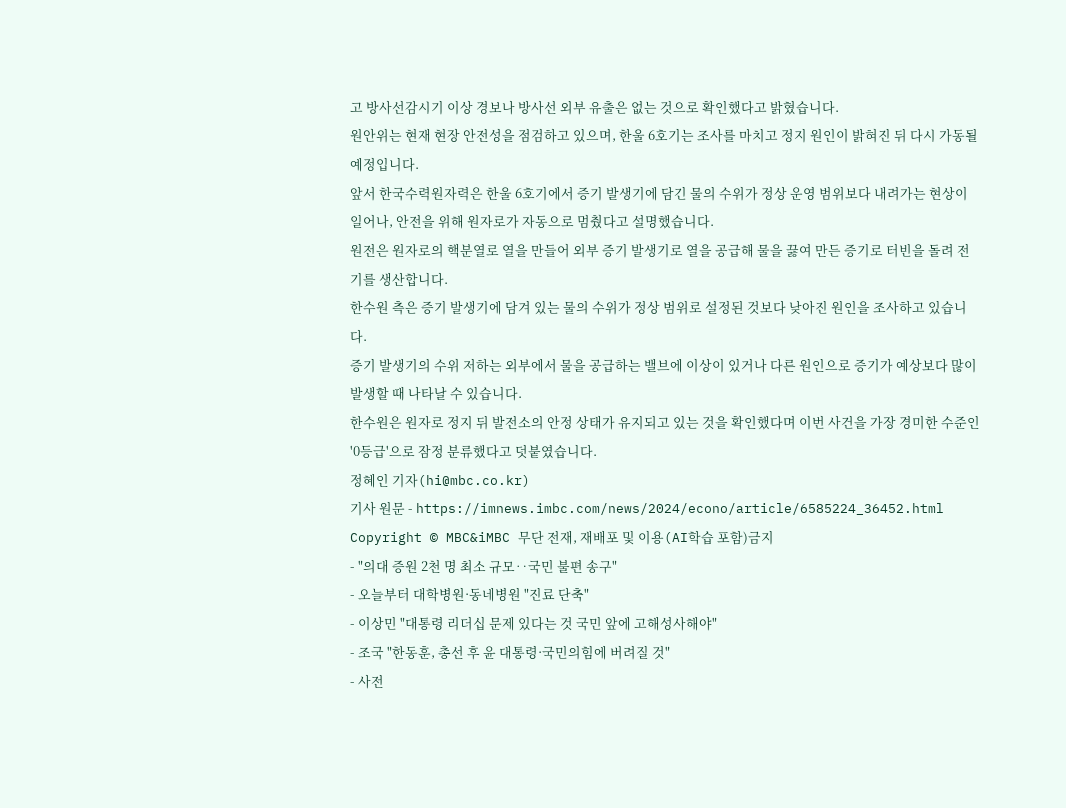고 방사선감시기 이상 경보나 방사선 외부 유출은 없는 것으로 확인했다고 밝혔습니다.
원안위는 현재 현장 안전성을 점검하고 있으며, 한울 6호기는 조사를 마치고 정지 원인이 밝혀진 뒤 다시 가동될 예정입니다.
앞서 한국수력원자력은 한울 6호기에서 증기 발생기에 담긴 물의 수위가 정상 운영 범위보다 내려가는 현상이 일어나, 안전을 위해 원자로가 자동으로 멈췄다고 설명했습니다.
원전은 원자로의 핵분열로 열을 만들어 외부 증기 발생기로 열을 공급해 물을 끓여 만든 증기로 터빈을 돌려 전기를 생산합니다.
한수원 측은 증기 발생기에 담겨 있는 물의 수위가 정상 범위로 설정된 것보다 낮아진 원인을 조사하고 있습니다.
증기 발생기의 수위 저하는 외부에서 물을 공급하는 밸브에 이상이 있거나 다른 원인으로 증기가 예상보다 많이 발생할 때 나타날 수 있습니다.
한수원은 원자로 정지 뒤 발전소의 안정 상태가 유지되고 있는 것을 확인했다며 이번 사건을 가장 경미한 수준인 '0등급'으로 잠정 분류했다고 덧붙였습니다.
정혜인 기자(hi@mbc.co.kr)
기사 원문 - https://imnews.imbc.com/news/2024/econo/article/6585224_36452.html
Copyright © MBC&iMBC 무단 전재, 재배포 및 이용(AI학습 포함)금지
- "의대 증원 2천 명 최소 규모‥국민 불편 송구"
- 오늘부터 대학병원·동네병원 "진료 단축"
- 이상민 "대통령 리더십 문제 있다는 것 국민 앞에 고해성사해야"
- 조국 "한동훈, 총선 후 윤 대통령·국민의힘에 버려질 것"
- 사전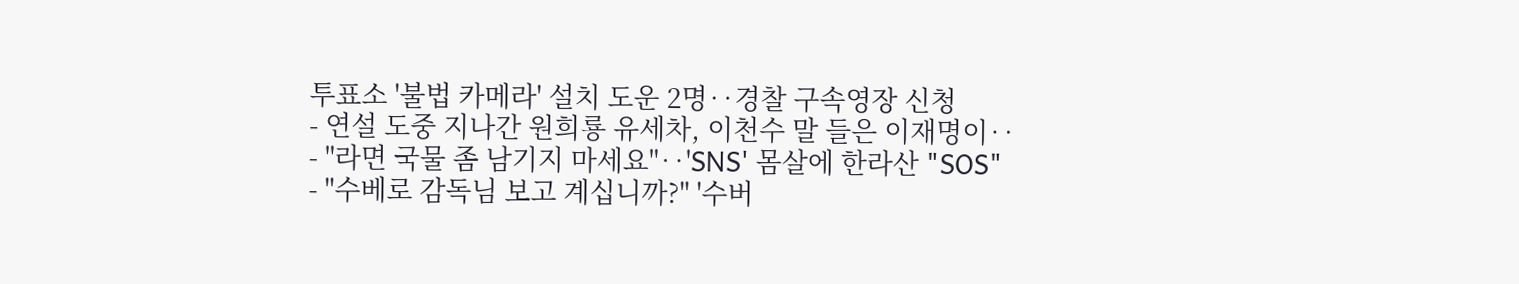투표소 '불법 카메라' 설치 도운 2명‥경찰 구속영장 신청
- 연설 도중 지나간 원희룡 유세차, 이천수 말 들은 이재명이‥
- "라면 국물 좀 남기지 마세요"‥'SNS' 몸살에 한라산 "SOS"
- "수베로 감독님 보고 계십니까?" '수버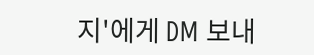지'에게 DM 보내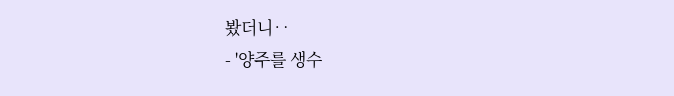봤더니‥
- '양주를 생수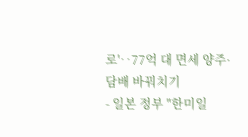로'‥77억 대 면세 양주·담배 바꿔치기
- 일본 정부 "한미일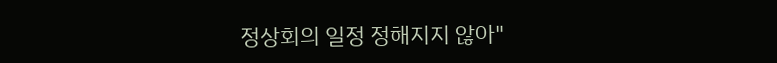정상회의 일정 정해지지 않아"